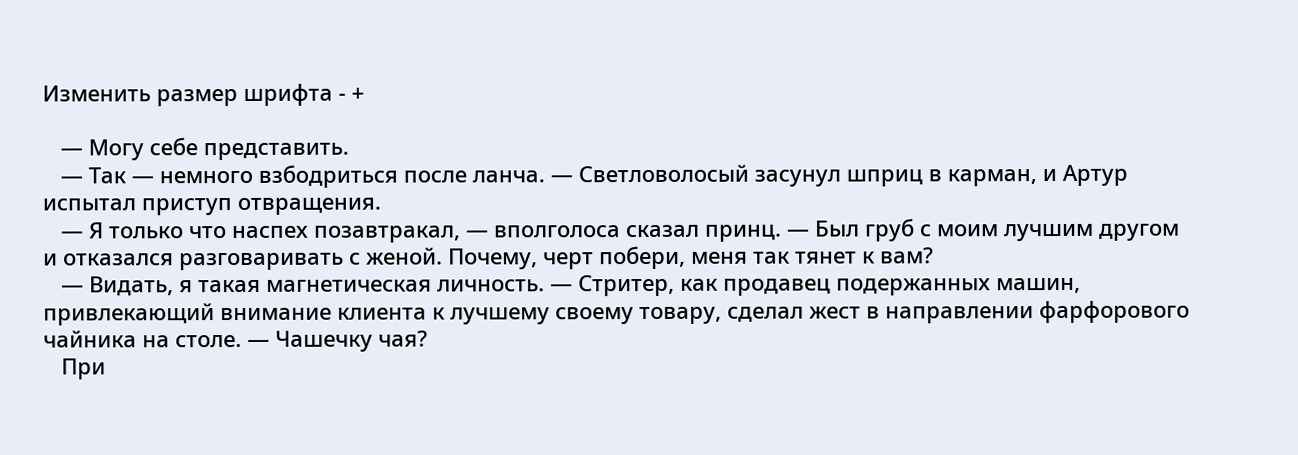Изменить размер шрифта - +

   — Могу себе представить.
   — Так — немного взбодриться после ланча. — Светловолосый засунул шприц в карман, и Артур испытал приступ отвращения.
   — Я только что наспех позавтракал, — вполголоса сказал принц. — Был груб с моим лучшим другом и отказался разговаривать с женой. Почему, черт побери, меня так тянет к вам?
   — Видать, я такая магнетическая личность. — Стритер, как продавец подержанных машин, привлекающий внимание клиента к лучшему своему товару, сделал жест в направлении фарфорового чайника на столе. — Чашечку чая?
   При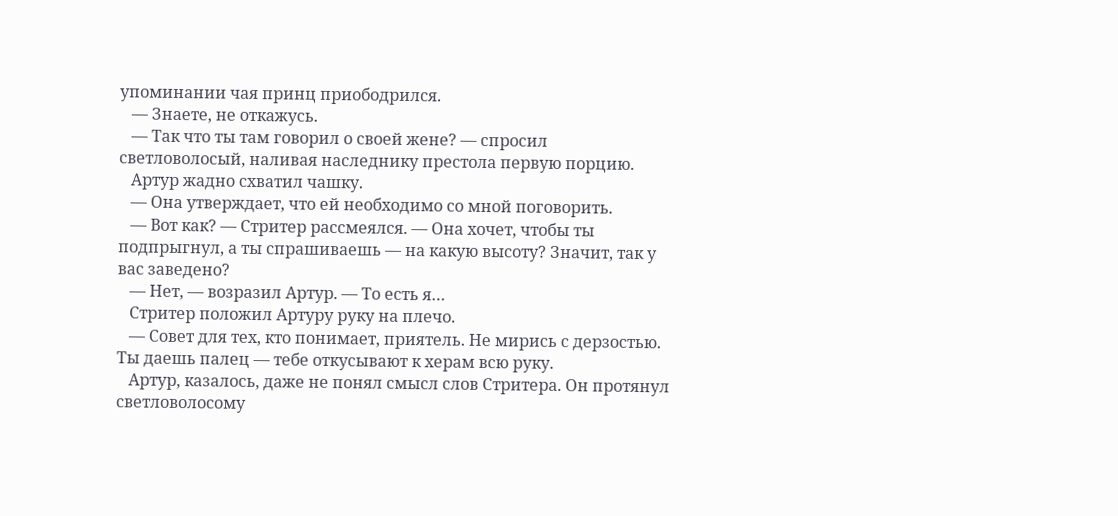упоминании чая принц приободрился.
   — Знаете, не откажусь.
   — Так что ты там говорил о своей жене? — спросил светловолосый, наливая наследнику престола первую порцию.
   Артур жадно схватил чашку.
   — Она утверждает, что ей необходимо со мной поговорить.
   — Вот как? — Стритер рассмеялся. — Она хочет, чтобы ты подпрыгнул, а ты спрашиваешь — на какую высоту? Значит, так у вас заведено?
   — Нет, — возразил Артур. — То есть я…
   Стритер положил Артуру руку на плечо.
   — Совет для тех, кто понимает, приятель. Не мирись с дерзостью. Ты даешь палец — тебе откусывают к херам всю руку.
   Артур, казалось, даже не понял смысл слов Стритера. Он протянул светловолосому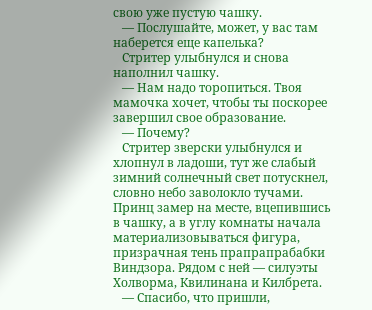свою уже пустую чашку.
   — Послушайте, может, у вас там наберется еще капелька?
   Стритер улыбнулся и снова наполнил чашку.
   — Нам надо торопиться. Твоя мамочка хочет, чтобы ты поскорее завершил свое образование.
   — Почему?
   Стритер зверски улыбнулся и хлопнул в ладоши, тут же слабый зимний солнечный свет потускнел, словно небо заволокло тучами. Принц замер на месте, вцепившись в чашку, а в углу комнаты начала материализовываться фигура, призрачная тень прапрапрабабки Виндзора. Рядом с ней — силуэты Холворма, Квилинана и Килбрета.
   — Спасибо, что пришли,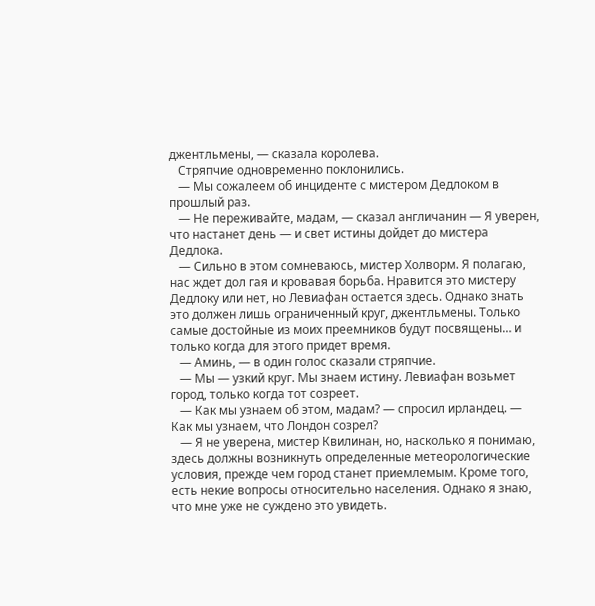джентльмены, — сказала королева.
   Стряпчие одновременно поклонились.
   — Мы сожалеем об инциденте с мистером Дедлоком в прошлый раз.
   — Не переживайте, мадам, — сказал англичанин — Я уверен, что настанет день — и свет истины дойдет до мистера Дедлока.
   — Сильно в этом сомневаюсь, мистер Холворм. Я полагаю, нас ждет дол гая и кровавая борьба. Нравится это мистеру Дедлоку или нет, но Левиафан остается здесь. Однако знать это должен лишь ограниченный круг, джентльмены. Только самые достойные из моих преемников будут посвящены… и только когда для этого придет время.
   — Аминь, — в один голос сказали стряпчие.
   — Мы — узкий круг. Мы знаем истину. Левиафан возьмет город, только когда тот созреет.
   — Как мы узнаем об этом, мадам? — спросил ирландец. — Как мы узнаем, что Лондон созрел?
   — Я не уверена, мистер Квилинан, но, насколько я понимаю, здесь должны возникнуть определенные метеорологические условия, прежде чем город станет приемлемым. Кроме того, есть некие вопросы относительно населения. Однако я знаю, что мне уже не суждено это увидеть.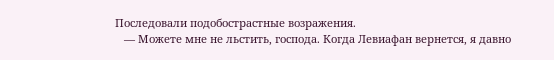Последовали подобострастные возражения.
   — Можете мне не льстить, господа. Когда Левиафан вернется, я давно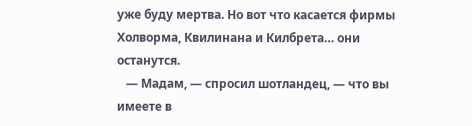уже буду мертва. Но вот что касается фирмы Холворма, Квилинана и Килбрета… они останутся.
   — Мадам, — спросил шотландец, — что вы имеете в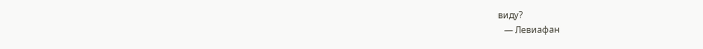виду?
   — Левиафан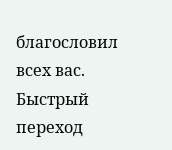благословил всех вас.
Быстрый переход